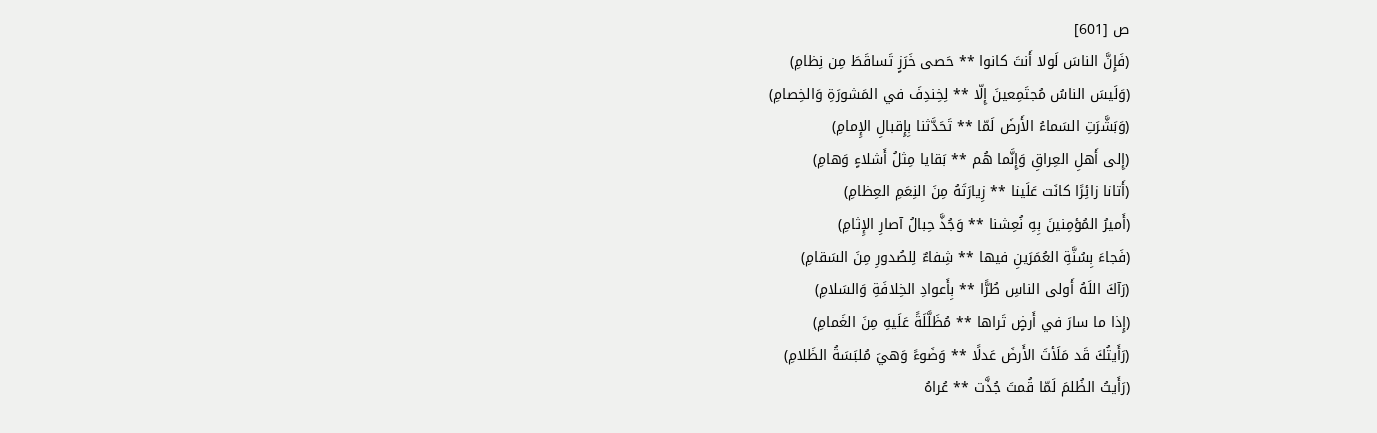ص [601]
(فَإِنَّ الناسَ لَولا أَنتَ كانوا ** حَصى خَرَزٍ تَساقَطَ مِن نِظامِ)
(وَلَيسَ الناسُ مُجتَمِعينَ إِلّا ** لِخِندِفَ في المَشورَةِ وَالخِصامِ)
(وَبَشَّرَتِ السَماءُ الأَرضَ لَمّا ** تَحَدَّثنا بِإِقبالِ الإِمامِ)
(إِلى أَهلِ العِراقِ وَإِنَّما هُم ** بَقايا مِثلُ أَشلاءٍ وَهامِ)
(أَتانا زائِرًا كانَت عَلَينا ** زِيارَتَهُ مِنَ النِعَمِ العِظامِ)
(أَميرُ المُؤمِنينَ بِهِ نُعِشنا ** وَجُذَّ حِبالُ آصارِ الإِثامِ)
(فَجاءَ بِسُنَّةِ العُمَرَينِ فيها ** شِفاءٌ لِلصُدورِ مِنَ السَقامِ)
(رَآكَ اللَهُ أَولى الناسِ طُرًّا ** بِأَعوادِ الخِلافَةِ وَالسَلامِ)
(إِذا ما سارَ في أَرضٍ تَراها ** مُظَلَّلَةً عَلَيهِ مِنَ الغَمامِ)
(رَأَيتُكَ قَد مَلَأتَ الأَرضَ عَدلًا ** وَضَوءً وَهيَ مُلبَسَةُ الظَلامِ)
(رَأَيتُ الظُلمَ لَمّا قُمتَ جُذَّت ** عُراهُ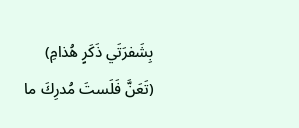بِشَفرَتَي ذَكَرٍ هُذامِ)
(تَعَنَّ فَلَستَ مُدرِكَ ما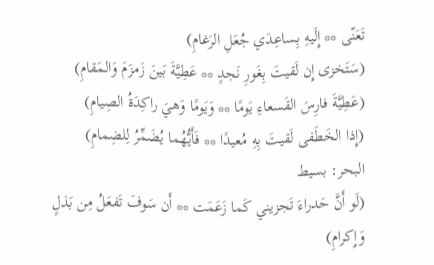تَعَنّى ** إِلَيهِ بِساعِدَي جُعَلِ الرَغامِ)
(سَتَخزى إِن لَقيتَ بِغَورِ نَجدٍ ** عَطِيَّةَ بَينَ زَمزَمَ وَالمَقامِ)
(عَطِيَّةَ فارِسَ القَسعاءِ يَومًا ** وَيَومًا وَهيَ راكِدَةُ الصِيامِ)
(إِذا الخَطَفى لَقيتَ بِهِ مُعيدًا ** فَأَيُّهُما يُضَمِّرُ لِلضِمامِ)
البحر: بسيط
(لَو أَنَّ حَدراءَ تَجزيني كَما زَعَمَت ** أَن سَوفَ تَفعَلُ مِن بَذلٍ وَإِكرامِ)